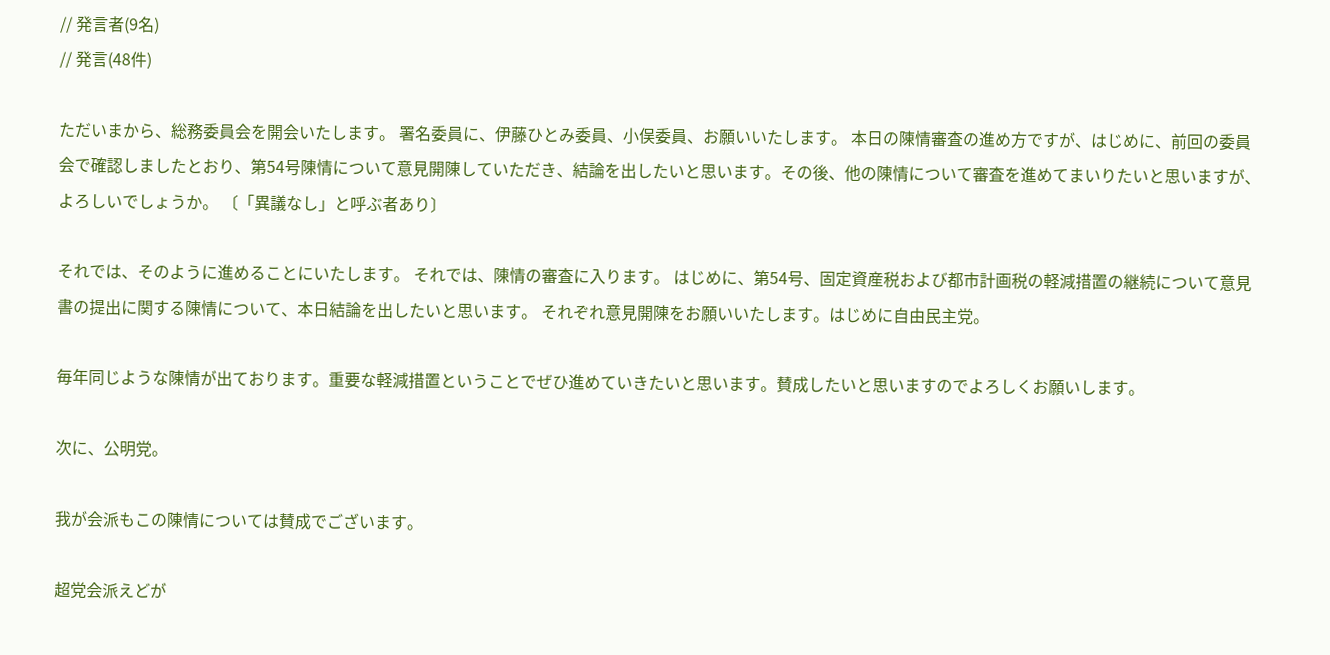// 発言者(9名)
// 発言(48件)

ただいまから、総務委員会を開会いたします。 署名委員に、伊藤ひとみ委員、小俣委員、お願いいたします。 本日の陳情審査の進め方ですが、はじめに、前回の委員会で確認しましたとおり、第54号陳情について意見開陳していただき、結論を出したいと思います。その後、他の陳情について審査を進めてまいりたいと思いますが、よろしいでしょうか。 〔「異議なし」と呼ぶ者あり〕

それでは、そのように進めることにいたします。 それでは、陳情の審査に入ります。 はじめに、第54号、固定資産税および都市計画税の軽減措置の継続について意見書の提出に関する陳情について、本日結論を出したいと思います。 それぞれ意見開陳をお願いいたします。はじめに自由民主党。

毎年同じような陳情が出ております。重要な軽減措置ということでぜひ進めていきたいと思います。賛成したいと思いますのでよろしくお願いします。

次に、公明党。

我が会派もこの陳情については賛成でございます。

超党会派えどが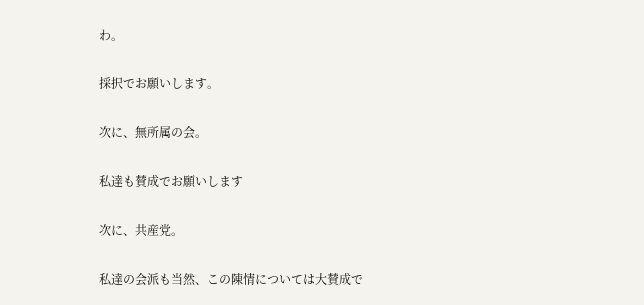わ。

採択でお願いします。

次に、無所属の会。

私達も賛成でお願いします

次に、共産党。

私達の会派も当然、この陳情については大賛成で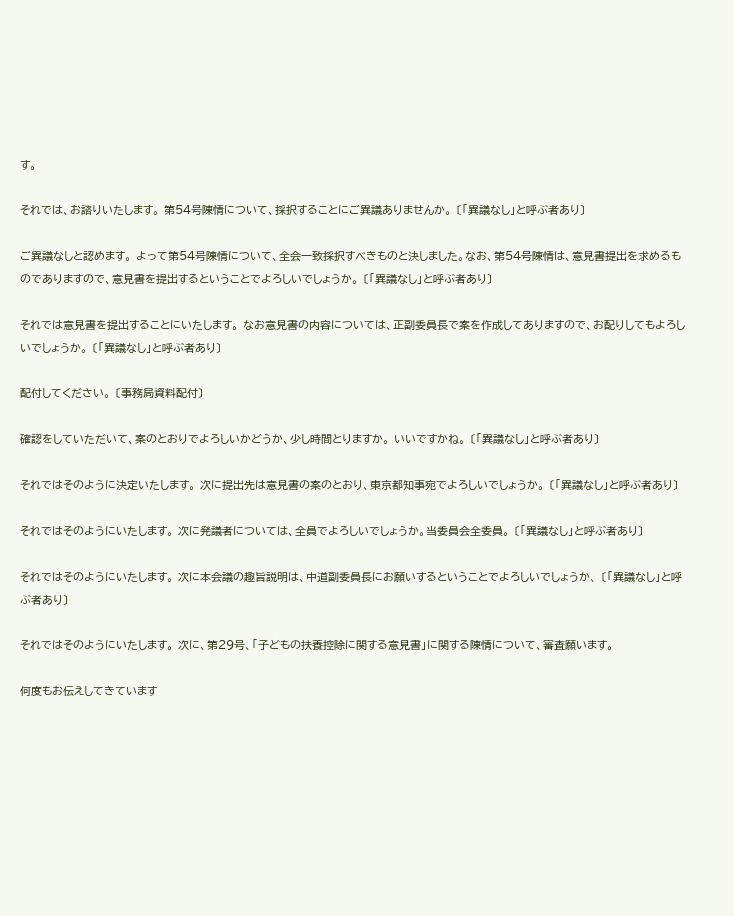す。

それでは、お諮りいたします。 第54号陳情について、採択することにご異議ありませんか。 〔「異議なし」と呼ぶ者あり〕

ご異議なしと認めます。 よって第54号陳情について、全会一致採択すべきものと決しました。なお、第54号陳情は、意見書提出を求めるものでありますので、意見書を提出するということでよろしいでしょうか。 〔「異議なし」と呼ぶ者あり〕

それでは意見書を提出することにいたします。 なお意見書の内容については、正副委員長で案を作成してありますので、お配りしてもよろしいでしょうか。 〔「異議なし」と呼ぶ者あり〕

配付してください。 〔事務局資料配付〕

確認をしていただいて、案のとおりでよろしいかどうか、少し時間とりますか。 いいですかね。 〔「異議なし」と呼ぶ者あり〕

それではそのように決定いたします。 次に提出先は意見書の案のとおり、東京都知事宛でよろしいでしょうか。 〔「異議なし」と呼ぶ者あり〕

それではそのようにいたします。 次に発議者については、全員でよろしいでしょうか。当委員会全委員。 〔「異議なし」と呼ぶ者あり〕

それではそのようにいたします。 次に本会議の趣旨説明は、中道副委員長にお願いするということでよろしいでしょうか、 〔「異議なし」と呼ぶ者あり〕

それではそのようにいたします。 次に、第29号、「子どもの扶養控除に関する意見書」に関する陳情について、審査願います。

何度もお伝えしてきています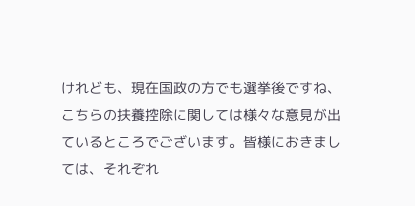けれども、現在国政の方でも選挙後ですね、こちらの扶養控除に関しては様々な意見が出ているところでございます。皆様におきましては、それぞれ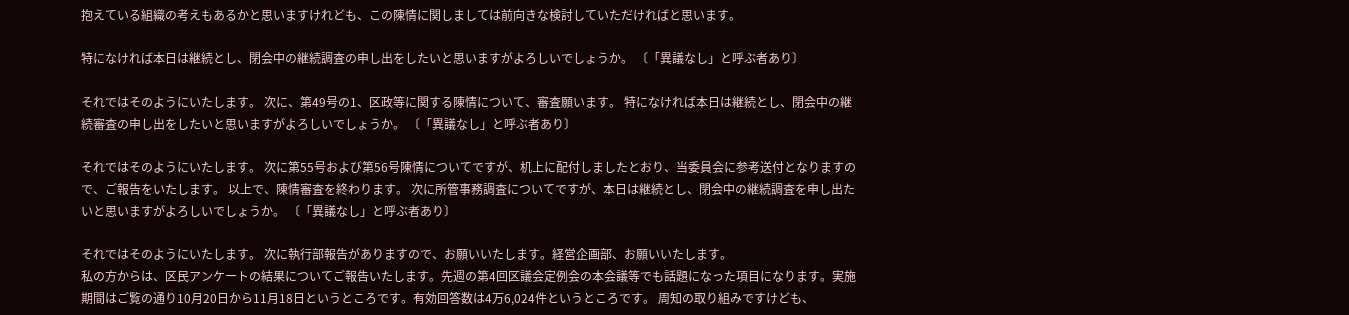抱えている組織の考えもあるかと思いますけれども、この陳情に関しましては前向きな検討していただければと思います。

特になければ本日は継続とし、閉会中の継続調査の申し出をしたいと思いますがよろしいでしょうか。 〔「異議なし」と呼ぶ者あり〕

それではそのようにいたします。 次に、第49号の1、区政等に関する陳情について、審査願います。 特になければ本日は継続とし、閉会中の継続審査の申し出をしたいと思いますがよろしいでしょうか。 〔「異議なし」と呼ぶ者あり〕

それではそのようにいたします。 次に第55号および第56号陳情についてですが、机上に配付しましたとおり、当委員会に参考送付となりますので、ご報告をいたします。 以上で、陳情審査を終わります。 次に所管事務調査についてですが、本日は継続とし、閉会中の継続調査を申し出たいと思いますがよろしいでしょうか。 〔「異議なし」と呼ぶ者あり〕

それではそのようにいたします。 次に執行部報告がありますので、お願いいたします。経営企画部、お願いいたします。
私の方からは、区民アンケートの結果についてご報告いたします。先週の第4回区議会定例会の本会議等でも話題になった項目になります。実施期間はご覧の通り10月20日から11月18日というところです。有効回答数は4万6,024件というところです。 周知の取り組みですけども、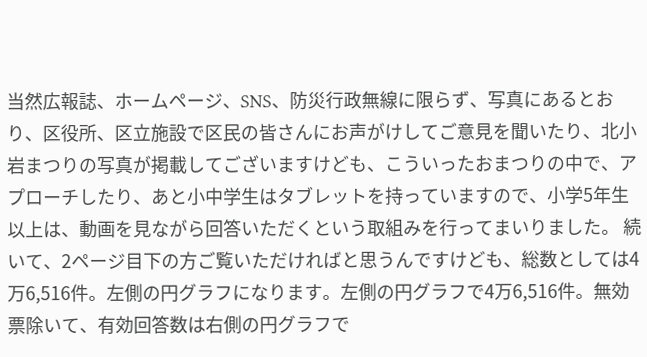当然広報誌、ホームページ、SNS、防災行政無線に限らず、写真にあるとおり、区役所、区立施設で区民の皆さんにお声がけしてご意見を聞いたり、北小岩まつりの写真が掲載してございますけども、こういったおまつりの中で、アプローチしたり、あと小中学生はタブレットを持っていますので、小学5年生以上は、動画を見ながら回答いただくという取組みを行ってまいりました。 続いて、2ページ目下の方ご覧いただければと思うんですけども、総数としては4万6,516件。左側の円グラフになります。左側の円グラフで4万6,516件。無効票除いて、有効回答数は右側の円グラフで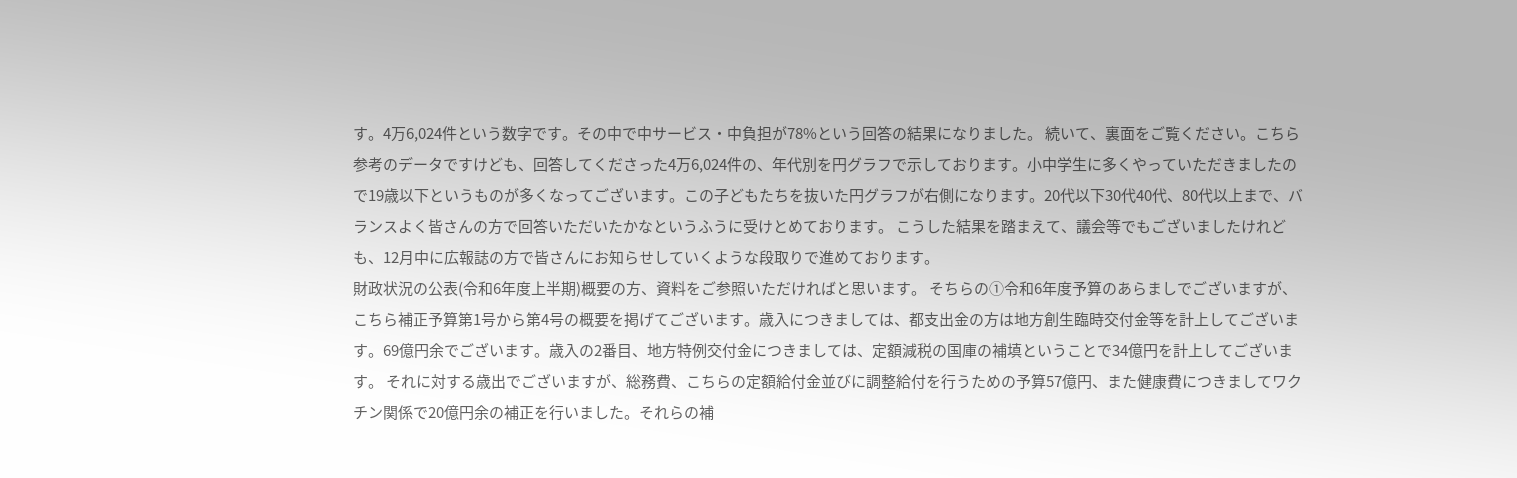す。4万6,024件という数字です。その中で中サービス・中負担が78%という回答の結果になりました。 続いて、裏面をご覧ください。こちら参考のデータですけども、回答してくださった4万6,024件の、年代別を円グラフで示しております。小中学生に多くやっていただきましたので19歳以下というものが多くなってございます。この子どもたちを抜いた円グラフが右側になります。20代以下30代40代、80代以上まで、バランスよく皆さんの方で回答いただいたかなというふうに受けとめております。 こうした結果を踏まえて、議会等でもございましたけれども、12月中に広報誌の方で皆さんにお知らせしていくような段取りで進めております。
財政状況の公表(令和6年度上半期)概要の方、資料をご参照いただければと思います。 そちらの①令和6年度予算のあらましでございますが、こちら補正予算第1号から第4号の概要を掲げてございます。歳入につきましては、都支出金の方は地方創生臨時交付金等を計上してございます。69億円余でございます。歳入の2番目、地方特例交付金につきましては、定額減税の国庫の補填ということで34億円を計上してございます。 それに対する歳出でございますが、総務費、こちらの定額給付金並びに調整給付を行うための予算57億円、また健康費につきましてワクチン関係で20億円余の補正を行いました。それらの補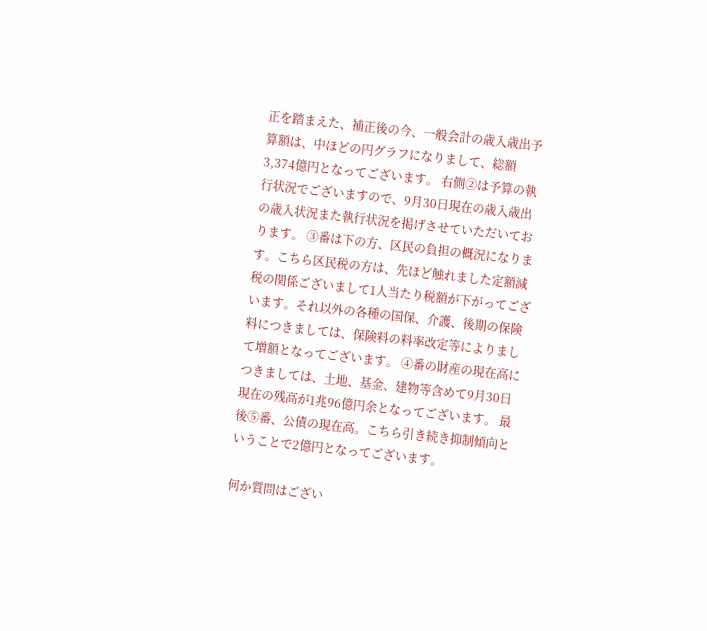正を踏まえた、補正後の今、一般会計の歳入歳出予算額は、中ほどの円グラフになりまして、総額3,374億円となってございます。 右側②は予算の執行状況でございますので、9月30日現在の歳入歳出の歳入状況また執行状況を掲げさせていただいております。 ③番は下の方、区民の負担の概況になります。こちら区民税の方は、先ほど触れました定額減税の関係ございまして1人当たり税額が下がってございます。それ以外の各種の国保、介護、後期の保険料につきましては、保険料の料率改定等によりまして増額となってございます。 ④番の財産の現在高につきましては、土地、基金、建物等含めて9月30日現在の残高が1兆96億円余となってございます。 最後⑤番、公債の現在高。こちら引き続き抑制傾向ということで2億円となってございます。

何か質問はござい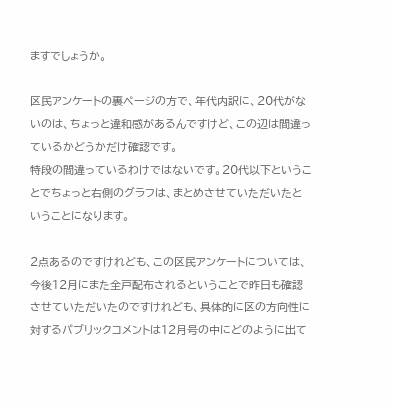ますでしょうか。

区民アンケートの裏ページの方で、年代内訳に、20代がないのは、ちょっと違和感があるんですけど、この辺は間違っているかどうかだけ確認です。
特段の間違っているわけではないです。20代以下ということでちょっと右側のグラフは、まとめさせていただいたということになります。

2点あるのですけれども、この区民アンケートについては、今後12月にまた全戸配布されるということで昨日も確認させていただいたのですけれども、具体的に区の方向性に対するパブリックコメントは12月号の中にどのように出て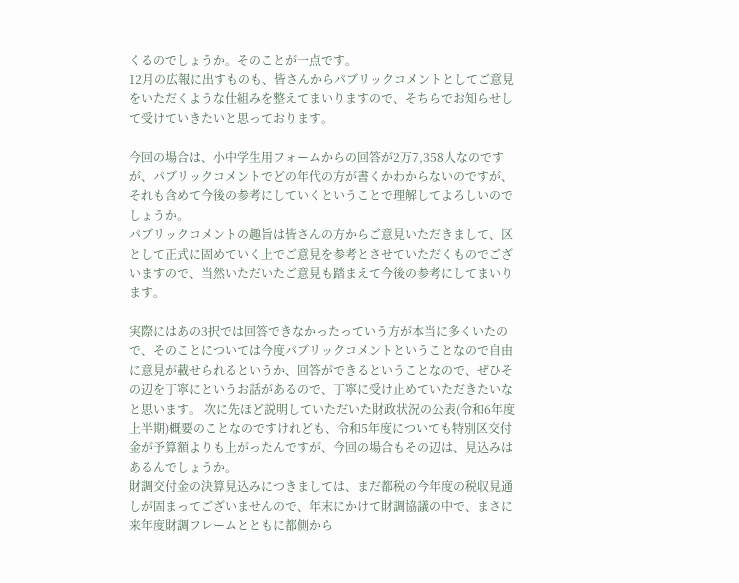くるのでしょうか。そのことが一点です。
12月の広報に出すものも、皆さんからパブリックコメントとしてご意見をいただくような仕組みを整えてまいりますので、そちらでお知らせして受けていきたいと思っております。

今回の場合は、小中学生用フォームからの回答が2万7,358人なのですが、パブリックコメントでどの年代の方が書くかわからないのですが、それも含めて今後の参考にしていくということで理解してよろしいのでしょうか。
パブリックコメントの趣旨は皆さんの方からご意見いただきまして、区として正式に固めていく上でご意見を参考とさせていただくものでございますので、当然いただいたご意見も踏まえて今後の参考にしてまいります。

実際にはあの3択では回答できなかったっていう方が本当に多くいたので、そのことについては今度パブリックコメントということなので自由に意見が載せられるというか、回答ができるということなので、ぜひその辺を丁寧にというお話があるので、丁寧に受け止めていただきたいなと思います。 次に先ほど説明していただいた財政状況の公表(令和6年度上半期)概要のことなのですけれども、令和5年度についても特別区交付金が予算額よりも上がったんですが、今回の場合もその辺は、見込みはあるんでしょうか。
財調交付金の決算見込みにつきましては、まだ都税の今年度の税収見通しが固まってございませんので、年末にかけて財調協議の中で、まさに来年度財調フレームとともに都側から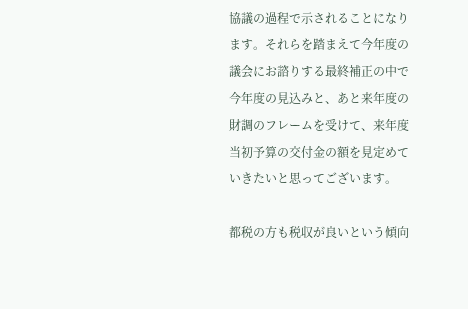協議の過程で示されることになります。それらを踏まえて今年度の議会にお諮りする最終補正の中で今年度の見込みと、あと来年度の財調のフレームを受けて、来年度当初予算の交付金の額を見定めていきたいと思ってございます。

都税の方も税収が良いという傾向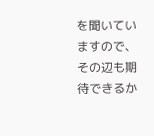を聞いていますので、その辺も期待できるか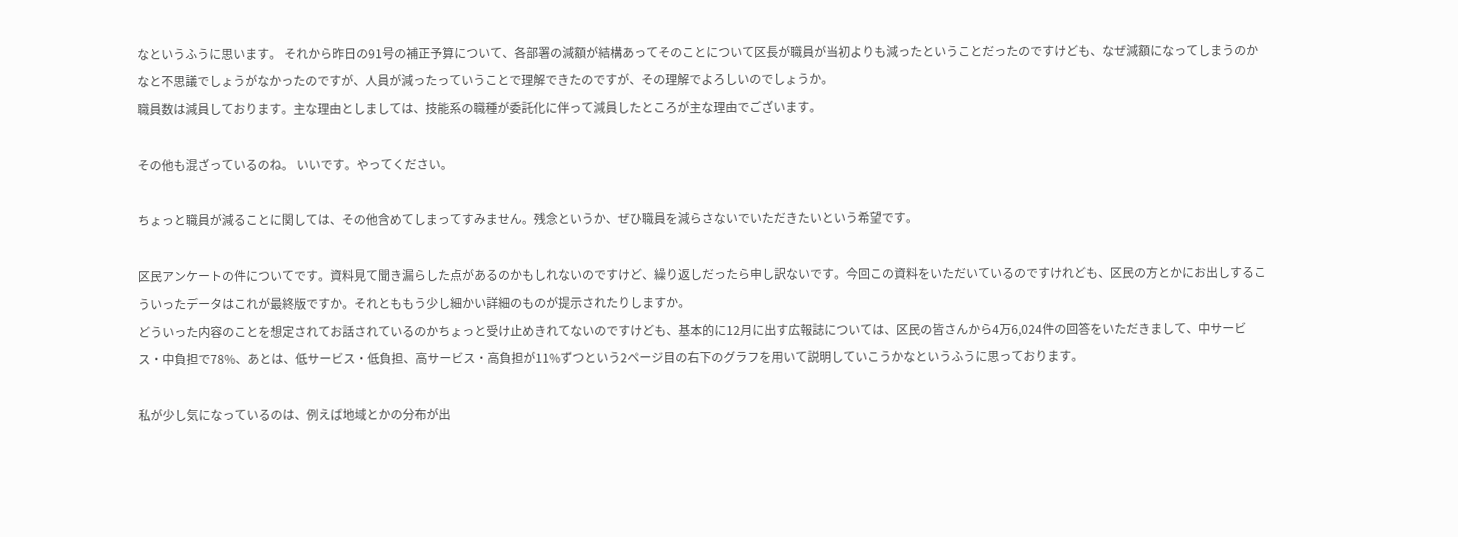なというふうに思います。 それから昨日の91号の補正予算について、各部署の減額が結構あってそのことについて区長が職員が当初よりも減ったということだったのですけども、なぜ減額になってしまうのかなと不思議でしょうがなかったのですが、人員が減ったっていうことで理解できたのですが、その理解でよろしいのでしょうか。
職員数は減員しております。主な理由としましては、技能系の職種が委託化に伴って減員したところが主な理由でございます。

その他も混ざっているのね。 いいです。やってください。

ちょっと職員が減ることに関しては、その他含めてしまってすみません。残念というか、ぜひ職員を減らさないでいただきたいという希望です。

区民アンケートの件についてです。資料見て聞き漏らした点があるのかもしれないのですけど、繰り返しだったら申し訳ないです。今回この資料をいただいているのですけれども、区民の方とかにお出しするこういったデータはこれが最終版ですか。それとももう少し細かい詳細のものが提示されたりしますか。
どういった内容のことを想定されてお話されているのかちょっと受け止めきれてないのですけども、基本的に12月に出す広報誌については、区民の皆さんから4万6,024件の回答をいただきまして、中サービス・中負担で78%、あとは、低サービス・低負担、高サービス・高負担が11%ずつという2ページ目の右下のグラフを用いて説明していこうかなというふうに思っております。

私が少し気になっているのは、例えば地域とかの分布が出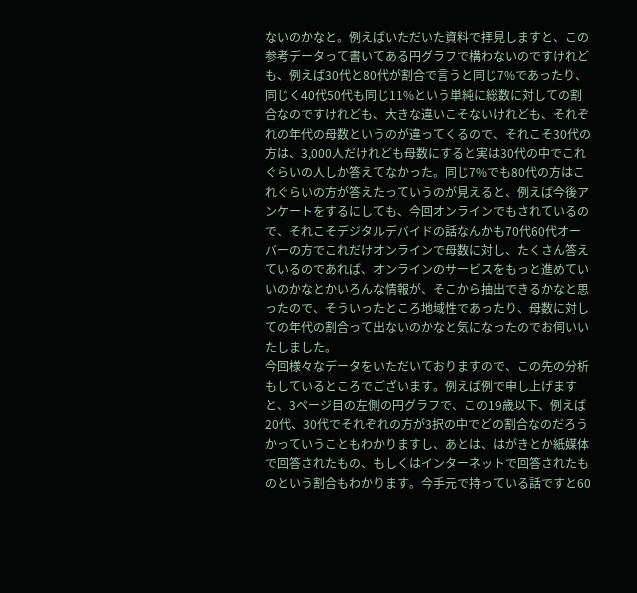ないのかなと。例えばいただいた資料で拝見しますと、この参考データって書いてある円グラフで構わないのですけれども、例えば30代と80代が割合で言うと同じ7%であったり、同じく40代50代も同じ11%という単純に総数に対しての割合なのですけれども、大きな違いこそないけれども、それぞれの年代の母数というのが違ってくるので、それこそ30代の方は、3,000人だけれども母数にすると実は30代の中でこれぐらいの人しか答えてなかった。同じ7%でも80代の方はこれぐらいの方が答えたっていうのが見えると、例えば今後アンケートをするにしても、今回オンラインでもされているので、それこそデジタルデバイドの話なんかも70代60代オーバーの方でこれだけオンラインで母数に対し、たくさん答えているのであれば、オンラインのサービスをもっと進めていいのかなとかいろんな情報が、そこから抽出できるかなと思ったので、そういったところ地域性であったり、母数に対しての年代の割合って出ないのかなと気になったのでお伺いいたしました。
今回様々なデータをいただいておりますので、この先の分析もしているところでございます。例えば例で申し上げますと、3ページ目の左側の円グラフで、この19歳以下、例えば20代、30代でそれぞれの方が3択の中でどの割合なのだろうかっていうこともわかりますし、あとは、はがきとか紙媒体で回答されたもの、もしくはインターネットで回答されたものという割合もわかります。今手元で持っている話ですと60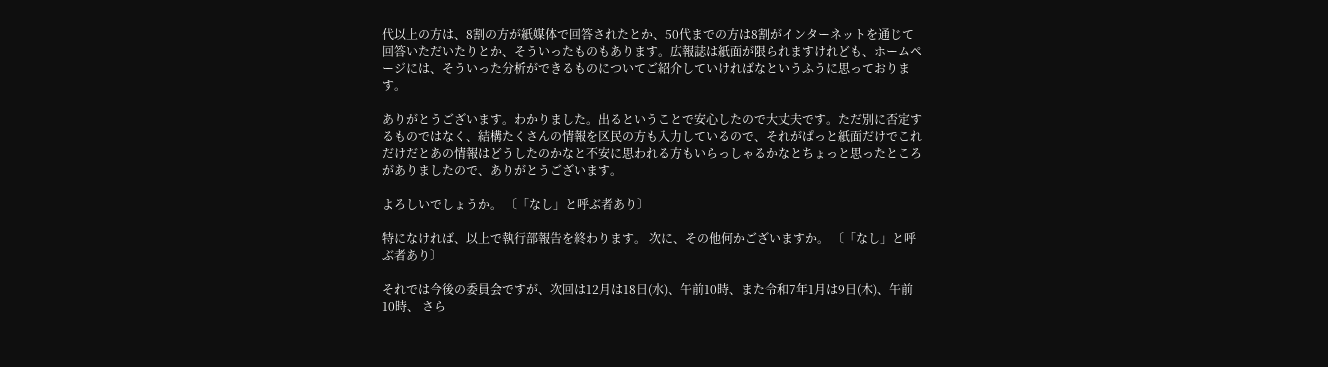代以上の方は、8割の方が紙媒体で回答されたとか、50代までの方は8割がインターネットを通じて回答いただいたりとか、そういったものもあります。広報誌は紙面が限られますけれども、ホームページには、そういった分析ができるものについてご紹介していければなというふうに思っております。

ありがとうございます。わかりました。出るということで安心したので大丈夫です。ただ別に否定するものではなく、結構たくさんの情報を区民の方も入力しているので、それがぱっと紙面だけでこれだけだとあの情報はどうしたのかなと不安に思われる方もいらっしゃるかなとちょっと思ったところがありましたので、ありがとうございます。

よろしいでしょうか。 〔「なし」と呼ぶ者あり〕

特になければ、以上で執行部報告を終わります。 次に、その他何かございますか。 〔「なし」と呼ぶ者あり〕

それでは今後の委員会ですが、次回は12月は18日(水)、午前10時、また令和7年1月は9日(木)、午前10時、 さら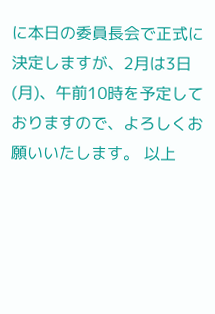に本日の委員長会で正式に決定しますが、2月は3日(月)、午前10時を予定しておりますので、よろしくお願いいたします。 以上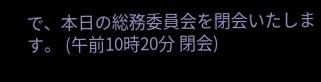で、本日の総務委員会を閉会いたします。 (午前10時20分 閉会)